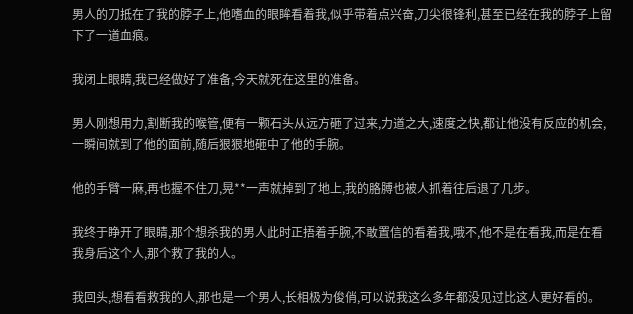男人的刀抵在了我的脖子上,他嗜血的眼眸看着我,似乎带着点兴奋,刀尖很锋利,甚至已经在我的脖子上留下了一道血痕。

我闭上眼睛,我已经做好了准备,今天就死在这里的准备。

男人刚想用力,割断我的喉管,便有一颗石头从远方砸了过来,力道之大,速度之快,都让他没有反应的机会,一瞬间就到了他的面前,随后狠狠地砸中了他的手腕。

他的手臂一麻,再也握不住刀,晃**一声就掉到了地上,我的胳膊也被人抓着往后退了几步。

我终于睁开了眼睛,那个想杀我的男人此时正捂着手腕,不敢置信的看着我,哦不,他不是在看我,而是在看我身后这个人,那个救了我的人。

我回头,想看看救我的人,那也是一个男人,长相极为俊俏,可以说我这么多年都没见过比这人更好看的。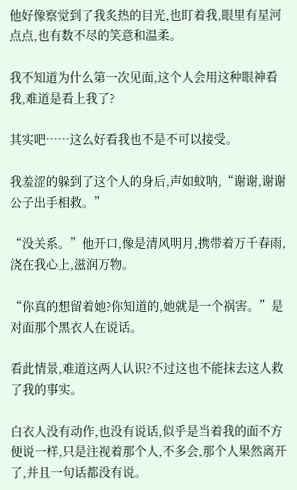他好像察觉到了我炙热的目光,也盯着我,眼里有星河点点,也有数不尽的笑意和温柔。

我不知道为什么第一次见面,这个人会用这种眼神看我,难道是看上我了?

其实吧……这么好看我也不是不可以接受。

我羞涩的躲到了这个人的身后,声如蚊呐,“谢谢,谢谢公子出手相救。”

“没关系。”他开口,像是清风明月,携带着万千春雨,浇在我心上,滋润万物。

“你真的想留着她?你知道的,她就是一个祸害。”是对面那个黑衣人在说话。

看此情景,难道这两人认识?不过这也不能抹去这人救了我的事实。

白衣人没有动作,也没有说话,似乎是当着我的面不方便说一样,只是注视着那个人,不多会,那个人果然离开了,并且一句话都没有说。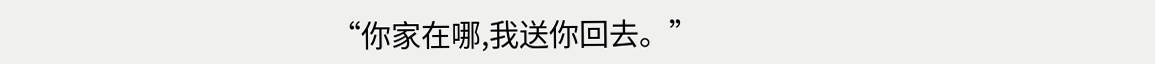“你家在哪,我送你回去。”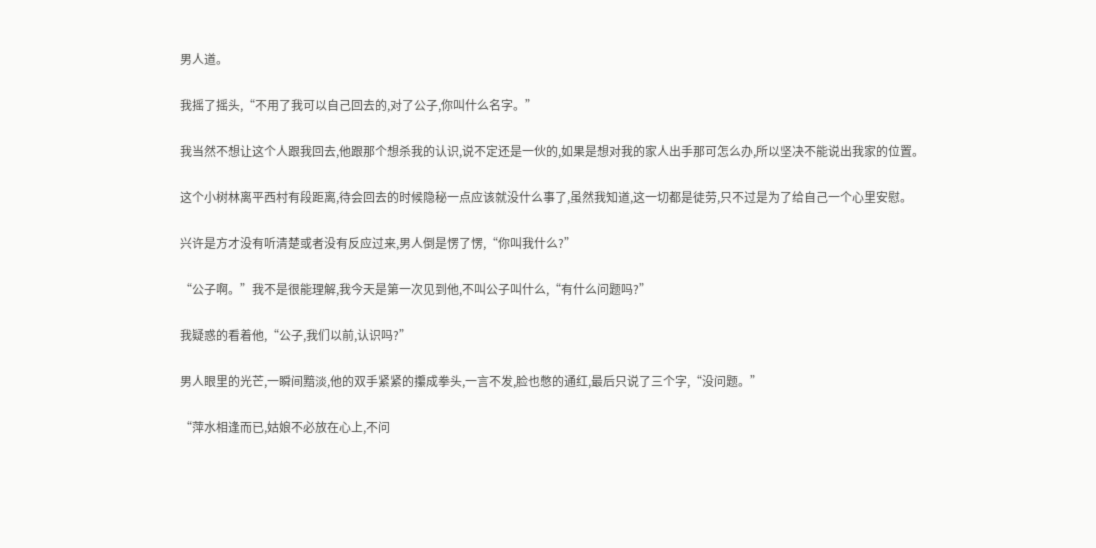男人道。

我摇了摇头,“不用了我可以自己回去的,对了公子,你叫什么名字。”

我当然不想让这个人跟我回去,他跟那个想杀我的认识,说不定还是一伙的,如果是想对我的家人出手那可怎么办,所以坚决不能说出我家的位置。

这个小树林离平西村有段距离,待会回去的时候隐秘一点应该就没什么事了,虽然我知道,这一切都是徒劳,只不过是为了给自己一个心里安慰。

兴许是方才没有听清楚或者没有反应过来,男人倒是愣了愣,“你叫我什么?”

“公子啊。”我不是很能理解,我今天是第一次见到他,不叫公子叫什么,“有什么问题吗?”

我疑惑的看着他,“公子,我们以前,认识吗?”

男人眼里的光芒,一瞬间黯淡,他的双手紧紧的攥成拳头,一言不发,脸也憋的通红,最后只说了三个字,“没问题。”

“萍水相逢而已,姑娘不必放在心上,不问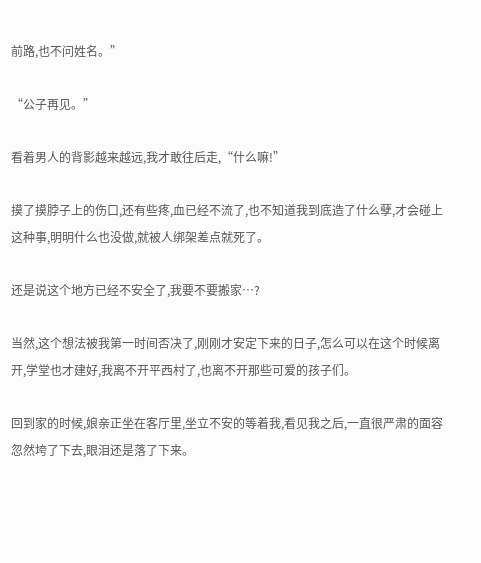前路,也不问姓名。”

“公子再见。”

看着男人的背影越来越远,我才敢往后走,“什么嘛!”

摸了摸脖子上的伤口,还有些疼,血已经不流了,也不知道我到底造了什么孽,才会碰上这种事,明明什么也没做,就被人绑架差点就死了。

还是说这个地方已经不安全了,我要不要搬家…?

当然,这个想法被我第一时间否决了,刚刚才安定下来的日子,怎么可以在这个时候离开,学堂也才建好,我离不开平西村了,也离不开那些可爱的孩子们。

回到家的时候,娘亲正坐在客厅里,坐立不安的等着我,看见我之后,一直很严肃的面容忽然垮了下去,眼泪还是落了下来。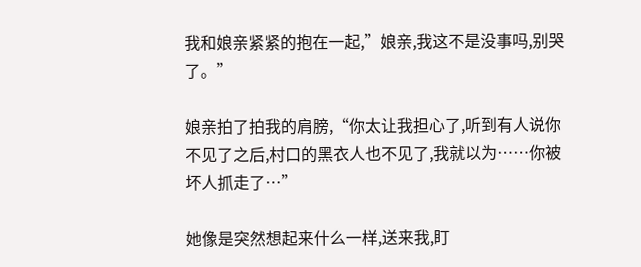我和娘亲紧紧的抱在一起,”娘亲,我这不是没事吗,别哭了。”

娘亲拍了拍我的肩膀,“你太让我担心了,听到有人说你不见了之后,村口的黑衣人也不见了,我就以为……你被坏人抓走了…”

她像是突然想起来什么一样,送来我,盯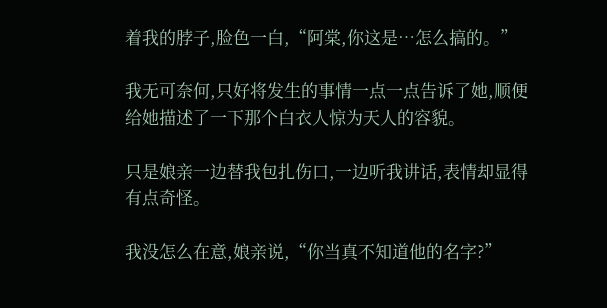着我的脖子,脸色一白,“阿棠,你这是…怎么搞的。”

我无可奈何,只好将发生的事情一点一点告诉了她,顺便给她描述了一下那个白衣人惊为天人的容貌。

只是娘亲一边替我包扎伤口,一边听我讲话,表情却显得有点奇怪。

我没怎么在意,娘亲说,“你当真不知道他的名字?”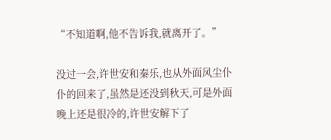“不知道啊,他不告诉我,就离开了。”

没过一会,许世安和秦乐,也从外面风尘仆仆的回来了,虽然是还没到秋天,可是外面晚上还是很冷的,许世安解下了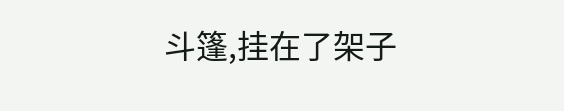斗篷,挂在了架子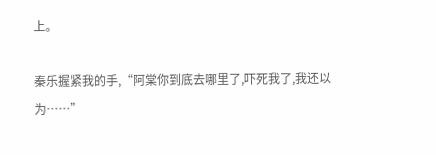上。

秦乐握紧我的手,“阿棠你到底去哪里了,吓死我了,我还以为……”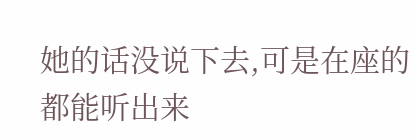她的话没说下去,可是在座的都能听出来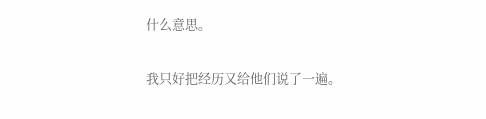什么意思。

我只好把经历又给他们说了一遍。